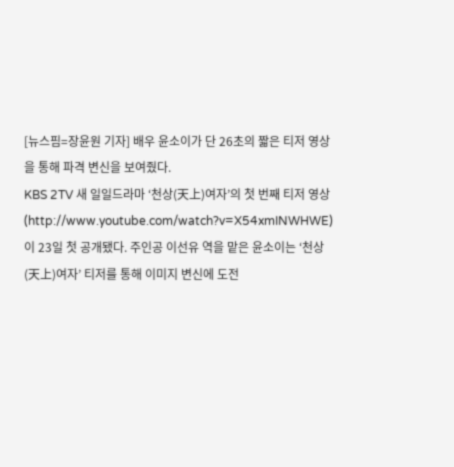[뉴스핌=장윤원 기자] 배우 윤소이가 단 26초의 짧은 티저 영상을 통해 파격 변신을 보여줬다.
KBS 2TV 새 일일드라마 ‘천상(天上)여자’의 첫 번째 티저 영상(http://www.youtube.com/watch?v=X54xmINWHWE)이 23일 첫 공개됐다. 주인공 이선유 역을 맡은 윤소이는 ‘천상(天上)여자’ 티저를 통해 이미지 변신에 도전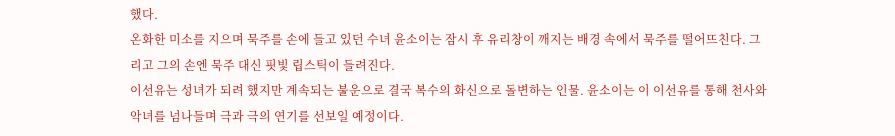했다.
온화한 미소를 지으며 묵주를 손에 들고 있던 수녀 윤소이는 잠시 후 유리창이 깨지는 배경 속에서 묵주를 떨어뜨친다. 그리고 그의 손엔 묵주 대신 핏빛 립스틱이 들려진다.
이선유는 성녀가 되려 했지만 계속되는 불운으로 결국 복수의 화신으로 돌변하는 인물. 윤소이는 이 이선유를 통해 천사와 악녀를 넘나들며 극과 극의 연기를 선보일 예정이다.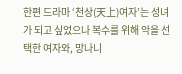한편 드라마 ‘천상(天上)여자’는 성녀가 되고 싶었으나 복수를 위해 악을 선택한 여자와, 망나니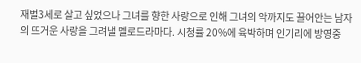재벌3세로 살고 싶었으나 그녀를 향한 사랑으로 인해 그녀의 악까지도 끌어안는 남자의 뜨거운 사랑을 그려낼 멜로드라마다. 시청률 20%에 육박하며 인기리에 방영중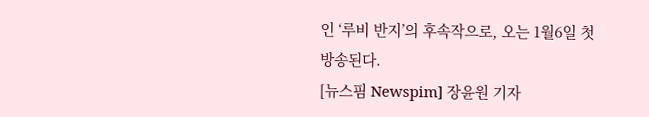인 ‘루비 반지’의 후속작으로, 오는 1월6일 첫 방송된다.
[뉴스핌 Newspim] 장윤원 기자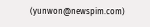(yunwon@newspim.com)